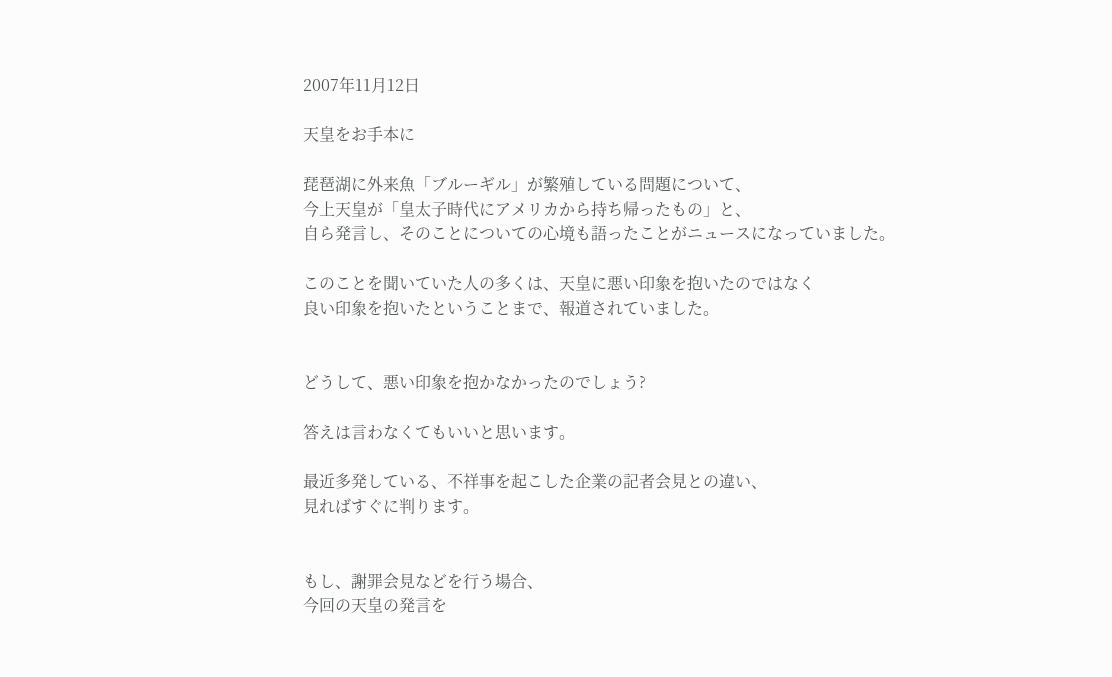2007年11月12日

天皇をお手本に

琵琶湖に外来魚「ブルーギル」が繁殖している問題について、
今上天皇が「皇太子時代にアメリカから持ち帰ったもの」と、
自ら発言し、そのことについての心境も語ったことがニュースになっていました。

このことを聞いていた人の多くは、天皇に悪い印象を抱いたのではなく
良い印象を抱いたということまで、報道されていました。


どうして、悪い印象を抱かなかったのでしょう?

答えは言わなくてもいいと思います。

最近多発している、不祥事を起こした企業の記者会見との違い、
見ればすぐに判ります。


もし、謝罪会見などを行う場合、
今回の天皇の発言を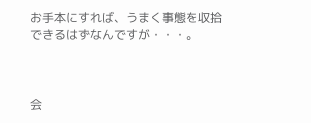お手本にすれば、うまく事態を収拾できるはずなんですが・・・。



会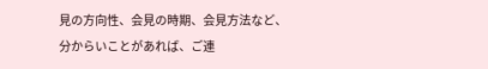見の方向性、会見の時期、会見方法など、
分からいことがあれば、ご連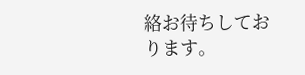絡お待ちしております。